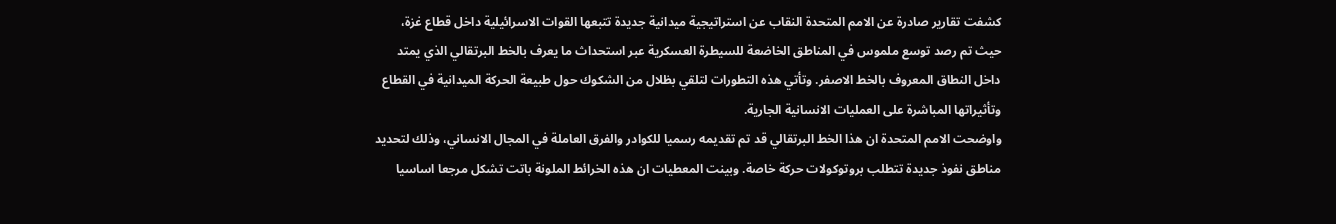كشفت تقارير صادرة عن الامم المتحدة النقاب عن استراتيجية ميدانية جديدة تتبعها القوات الاسرائيلية داخل قطاع غزة، حيث تم رصد توسع ملموس في المناطق الخاضعة للسيطرة العسكرية عبر استحداث ما يعرف بالخط البرتقالي الذي يمتد داخل النطاق المعروف بالخط الاصفر. وتأتي هذه التطورات لتلقي بظلال من الشكوك حول طبيعة الحركة الميدانية في القطاع وتأثيراتها المباشرة على العمليات الانسانية الجارية.
واوضحت الامم المتحدة ان هذا الخط البرتقالي قد تم تقديمه رسميا للكوادر والفرق العاملة في المجال الانساني، وذلك لتحديد مناطق نفوذ جديدة تتطلب بروتوكولات حركة خاصة. وبينت المعطيات ان هذه الخرائط الملونة باتت تشكل مرجعا اساسيا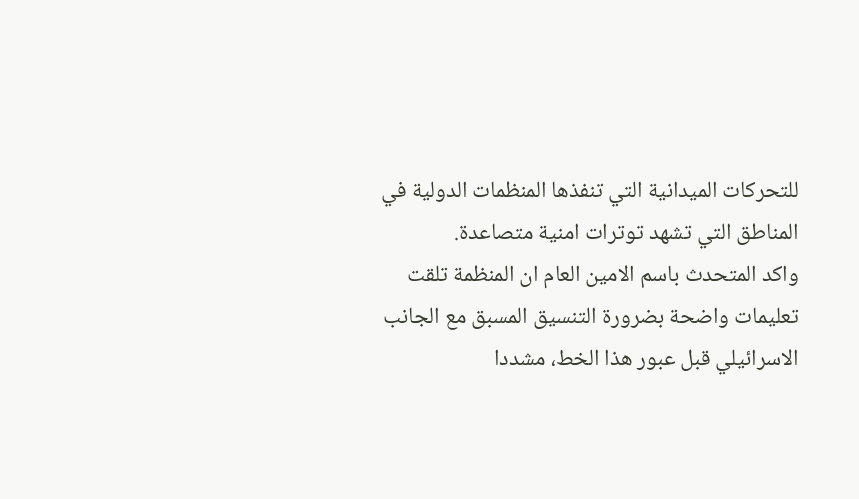للتحركات الميدانية التي تنفذها المنظمات الدولية في المناطق التي تشهد توترات امنية متصاعدة.
واكد المتحدث باسم الامين العام ان المنظمة تلقت تعليمات واضحة بضرورة التنسيق المسبق مع الجانب الاسرائيلي قبل عبور هذا الخط، مشددا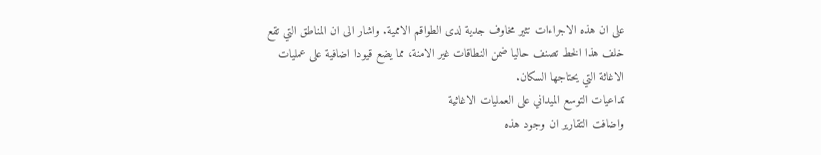على ان هذه الاجراءات تثير مخاوف جدية لدى الطواقم الاممية. واشار الى ان المناطق التي تقع خلف هذا الخط تصنف حاليا ضمن النطاقات غير الامنة، مما يضع قيودا اضافية على عمليات الاغاثة التي يحتاجها السكان.
تداعيات التوسع الميداني على العمليات الاغاثية
واضافت التقارير ان وجود هذه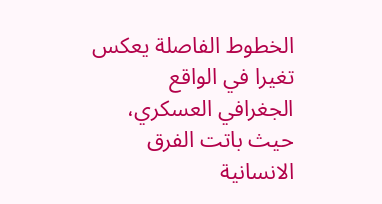الخطوط الفاصلة يعكس تغيرا في الواقع الجغرافي العسكري، حيث باتت الفرق الانسانية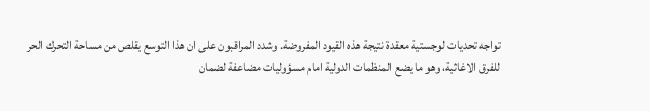تواجه تحديات لوجستية معقدة نتيجة هذه القيود المفروضة. وشدد المراقبون على ان هذا التوسع يقلص من مساحة التحرك الحر للفرق الاغاثية، وهو ما يضع المنظمات الدولية امام مسؤوليات مضاعفة لضمان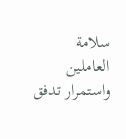سلامة العاملين واستمرار تدفق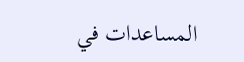المساعدات في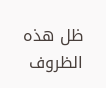ظل هذه الظروف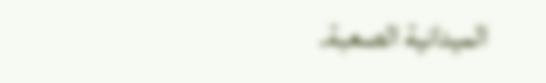الميدانية الصعبة.